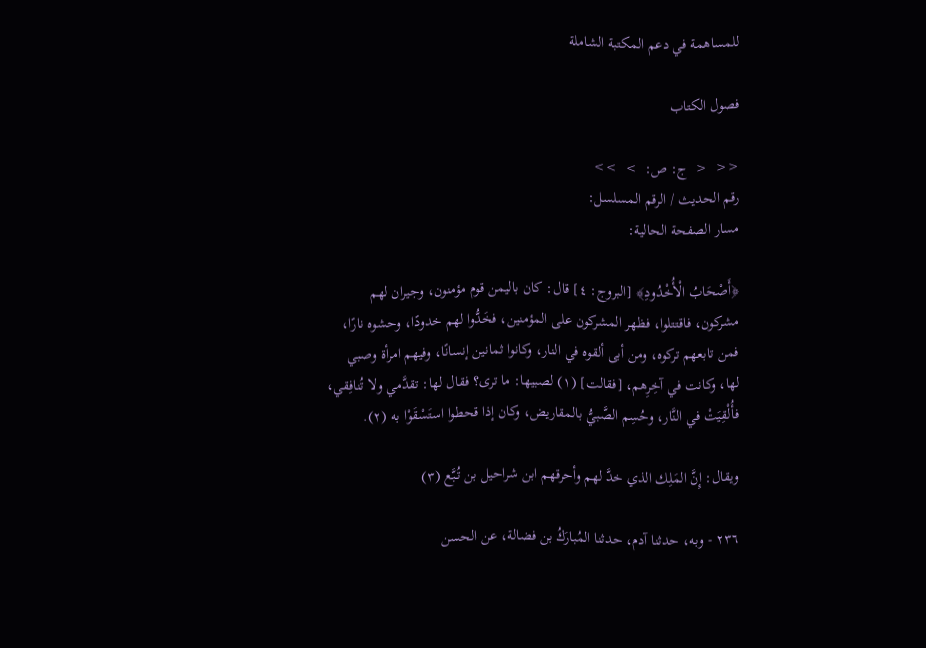للمساهمة في دعم المكتبة الشاملة

فصول الكتاب

<<  <  ج: ص:  >  >>
رقم الحديث / الرقم المسلسل:
مسار الصفحة الحالية:

﴿أَصْحَابُ الْأُخْدُودِ﴾ [البروج: ٤] قال: كان باليمن قوم مؤمنون، وجيران لهم مشركون، فاقتتلوا، فظهر المشركون على المؤمنين، فخَدُّوا لهم خدودًا، وحشوه نارًا، فمن تابعهم تركوه، ومن أبى ألقوه في النار، وكانوا ثمانين إنسانًا، وفيهم امرأة وصبي لها، وكانت في آخِرِهم، [فقالت] (١) لصبيها: ما ترى؟ فقال لها: تقدَّمي ولا تُنافِقي، فأُلْقِيَتْ في النَّار، وحُسِم الصَّبيُّ بالمقاريض، وكان إذا قحطوا استَسْقَوْا به (٢).

ويقال: إِنَّ المَلِك الذي خدَّ لهم وأحرقهم ابن شراحيل بن تُبَّع (٣)

٢٣٦ - وبه، حدثنا آدم، حدثنا المُبارَكُ بن فضالة، عن الحسن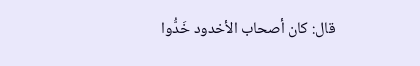قال: كان أصحاب الأخدود خَدُّوا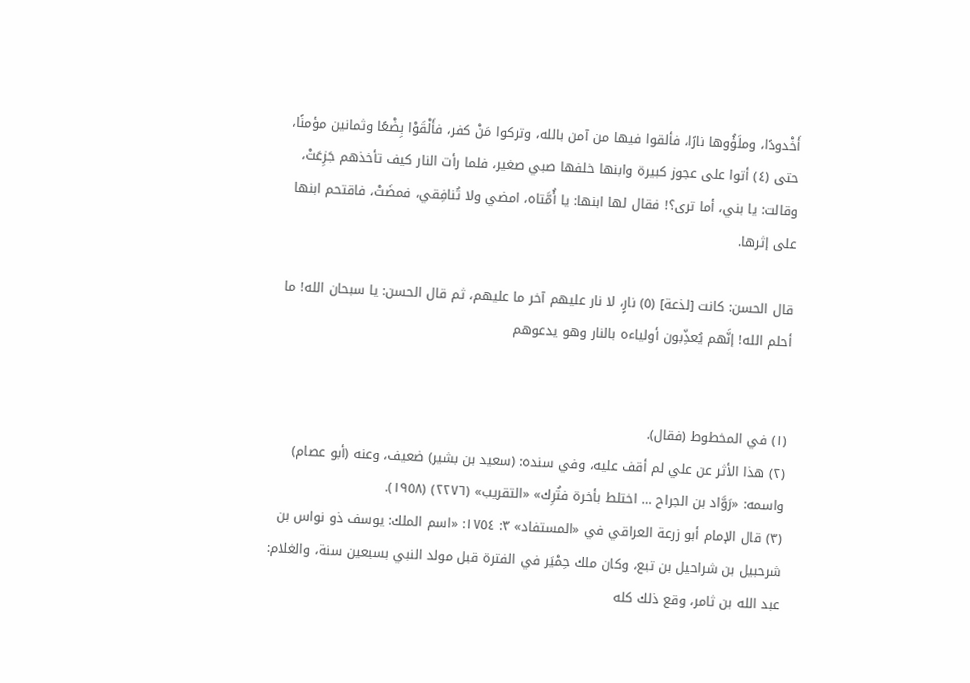أَخْدودًا، وملَؤُوها نارًا، فألقوا فيها من آمن بالله، وتركوا مَنْ كفر، فأَلْقَوْا بِضْعًا وثمانين مؤمنًا، حتى (٤) أتوا على عجوز كبيرة وابنها خلفها صبي صغير، فلما رأت النار كيف تأخذهم جَزِعَتْ، وقالت: يا بني، أما ترى؟! فقال لها ابنها: يا أُمَّتاه، امضي ولا تُنافِقي، فمضَتْ، فاقتحم ابنها على إثرها.

قال الحسن: كانت [لذعة] (٥) نارٍ، لا نار عليهم آخر ما عليهم، ثم قال الحسن: يا سبحان الله! ما أحلم الله! إنَّهم يُعذِّبون أولياءه بالنار وهو يدعوهم


(١) في المخطوط (فقال).
(٢) هذا الأثر عن علي لم أقف عليه، وفي سنده: (سعيد بن بشير) ضعيف، وعنه (أبو عصام) واسمه: «رَوَّاد بن الجراح … اختلط بأخرة فتُرِك» «التقريب» (٢٢٧٦) (١٩٥٨).
(٣) قال الإمام أبو زرعة العراقي في «المستفاد» ٣: ١٧٥٤: «اسم الملك: يوسف ذو نواس بن شرحبيل بن شراحيل بن تبع، وكان ملك حِمْيَر في الفترة قبل مولد النبي بسبعين سنة، والغلام: عبد الله بن ثامر، وقع ذلك كله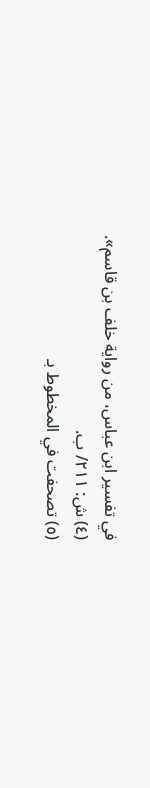في تفسير ابن عباس، من رواية خلف بن قاسم».
(٤) ش: ٢١١/ ب.
(٥) تصحفت في المخطوط بـ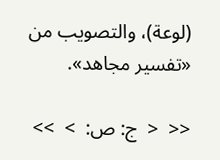(لوعة)، والتصويب من «تفسير مجاهد».

<<  <  ج: ص:  >  >>